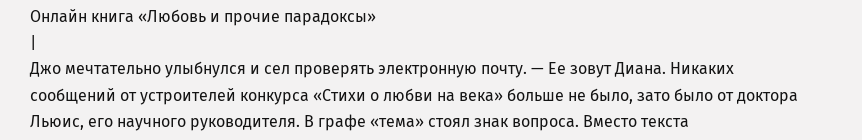Онлайн книга «Любовь и прочие парадоксы»
|
Джо мечтательно улыбнулся и сел проверять электронную почту. — Ее зовут Диана. Никаких сообщений от устроителей конкурса «Стихи о любви на века» больше не было, зато было от доктора Льюис, его научного руководителя. В графе «тема» стоял знак вопроса. Вместо текста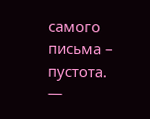самого письма – пустота. —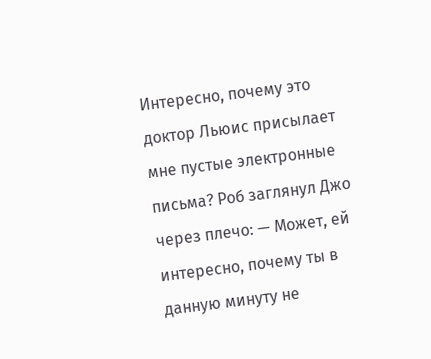Интересно, почему это доктор Льюис присылает мне пустые электронные письма? Роб заглянул Джо через плечо: — Может, ей интересно, почему ты в данную минуту не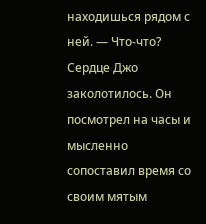находишься рядом с ней. — Что-что? Сердце Джо заколотилось. Он посмотрел на часы и мысленно сопоставил время со своим мятым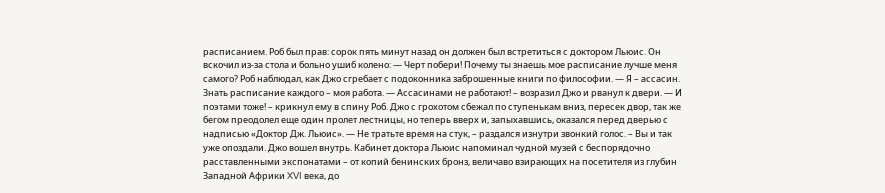расписанием. Роб был прав: сорок пять минут назад он должен был встретиться с доктором Льюис. Он вскочил из-за стола и больно ушиб колено: — Черт побери! Почему ты знаешь мое расписание лучше меня самого? Роб наблюдал, как Джо сгребает с подоконника заброшенные книги по философии. — Я – ассасин. Знать расписание каждого – моя работа. — Ассасинами не работают! – возразил Джо и рванул к двери. — И поэтами тоже! – крикнул ему в спину Роб. Джо с грохотом сбежал по ступенькам вниз, пересек двор, так же бегом преодолел еще один пролет лестницы, но теперь вверх и, запыхавшись, оказался перед дверью с надписью «Доктор Дж. Льюис». — Не тратьте время на стук, – раздался изнутри звонкий голос. – Вы и так уже опоздали. Джо вошел внутрь. Кабинет доктора Льюис напоминал чудной музей с беспорядочно расставленными экспонатами – от копий бенинских бронз, величаво взирающих на посетителя из глубин Западной Африки XVI века, до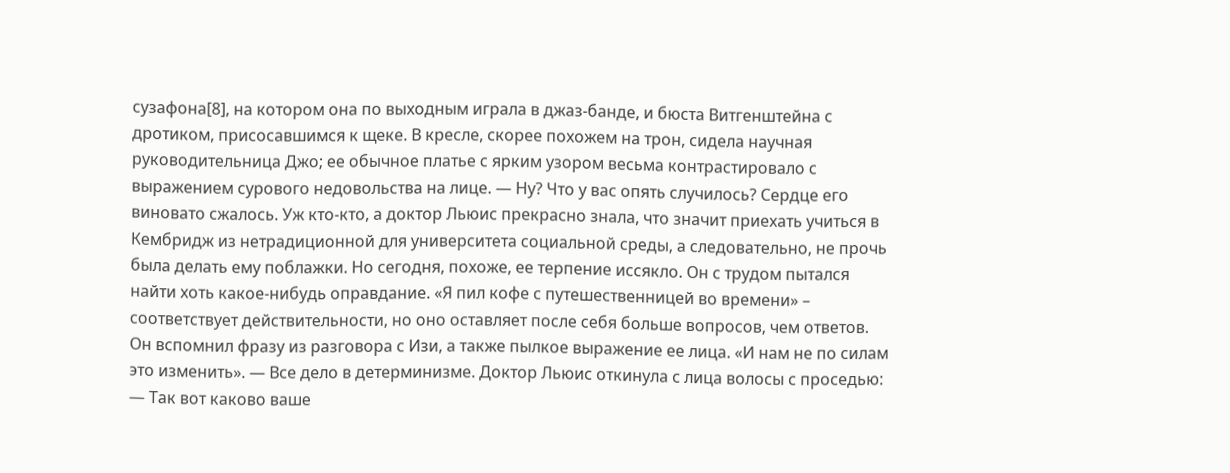сузафона[8], на котором она по выходным играла в джаз-банде, и бюста Витгенштейна с дротиком, присосавшимся к щеке. В кресле, скорее похожем на трон, сидела научная руководительница Джо; ее обычное платье с ярким узором весьма контрастировало с выражением сурового недовольства на лице. — Ну? Что у вас опять случилось? Сердце его виновато сжалось. Уж кто-кто, а доктор Льюис прекрасно знала, что значит приехать учиться в Кембридж из нетрадиционной для университета социальной среды, а следовательно, не прочь была делать ему поблажки. Но сегодня, похоже, ее терпение иссякло. Он с трудом пытался найти хоть какое-нибудь оправдание. «Я пил кофе с путешественницей во времени» – соответствует действительности, но оно оставляет после себя больше вопросов, чем ответов. Он вспомнил фразу из разговора с Изи, а также пылкое выражение ее лица. «И нам не по силам это изменить». — Все дело в детерминизме. Доктор Льюис откинула с лица волосы с проседью: — Так вот каково ваше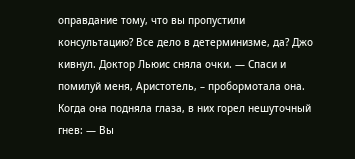оправдание тому, что вы пропустили консультацию? Все дело в детерминизме, да? Джо кивнул. Доктор Льюис сняла очки. — Спаси и помилуй меня, Аристотель, – пробормотала она. Когда она подняла глаза, в них горел нешуточный гнев: — Вы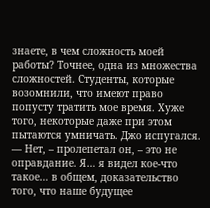знаете, в чем сложность моей работы? Точнее, одна из множества сложностей. Студенты, которые возомнили, что имеют право попусту тратить мое время. Хуже того, некоторые даже при этом пытаются умничать. Джо испугался. — Нет, – пролепетал он, – это не оправдание. Я… я видел кое-что такое… в общем, доказательство того, что наше будущее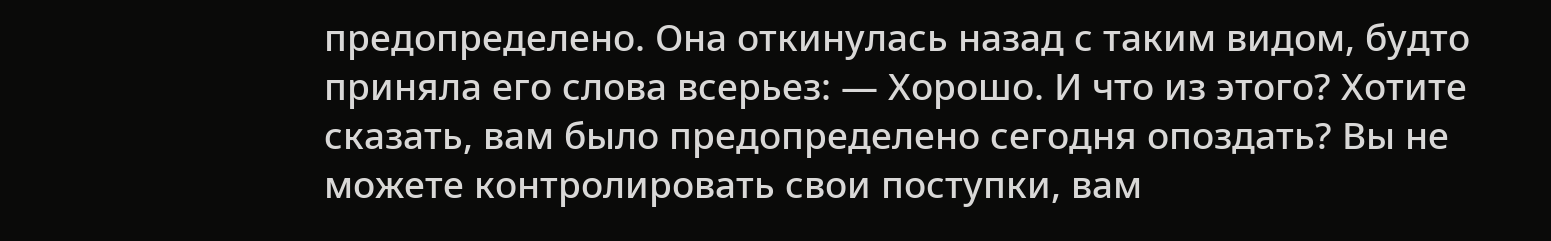предопределено. Она откинулась назад с таким видом, будто приняла его слова всерьез: — Хорошо. И что из этого? Хотите сказать, вам было предопределено сегодня опоздать? Вы не можете контролировать свои поступки, вам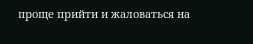проще прийти и жаловаться на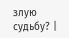злую судьбу? |